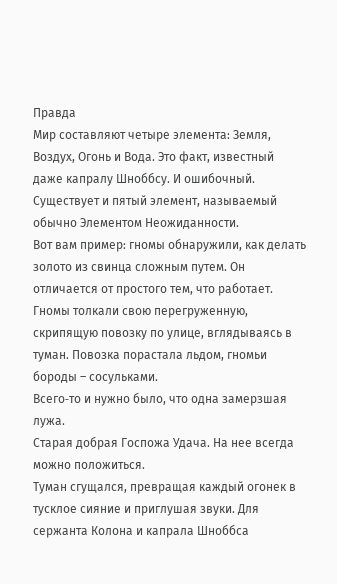Правда
Мир составляют четыре элемента: Земля, Воздух, Огонь и Вода. Это факт, известный даже капралу Шноббсу. И ошибочный. Существует и пятый элемент, называемый обычно Элементом Неожиданности.
Вот вам пример: гномы обнаружили, как делать золото из свинца сложным путем. Он отличается от простого тем, что работает.
Гномы толкали свою перегруженную, скрипящую повозку по улице, вглядываясь в туман. Повозка порастала льдом, гномьи бороды – сосульками.
Всего‑то и нужно было, что одна замерзшая лужа.
Старая добрая Госпожа Удача. На нее всегда можно положиться.
Туман сгущался, превращая каждый огонек в тусклое сияние и приглушая звуки. Для сержанта Колона и капрала Шноббса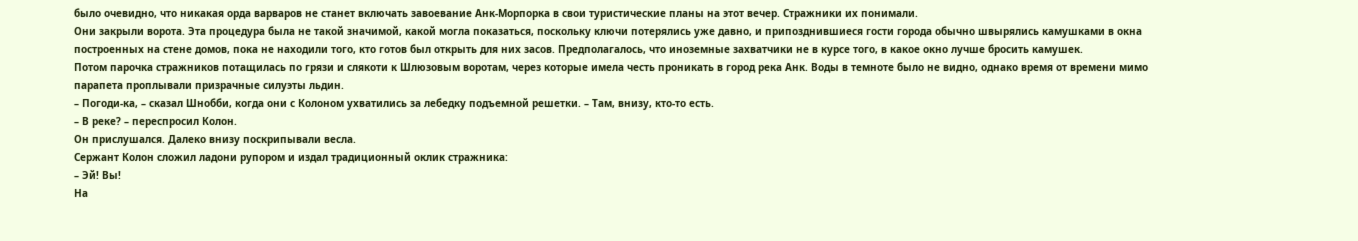было очевидно, что никакая орда варваров не станет включать завоевание Анк‑Морпорка в свои туристические планы на этот вечер. Стражники их понимали.
Они закрыли ворота. Эта процедура была не такой значимой, какой могла показаться, поскольку ключи потерялись уже давно, и припозднившиеся гости города обычно швырялись камушками в окна построенных на стене домов, пока не находили того, кто готов был открыть для них засов. Предполагалось, что иноземные захватчики не в курсе того, в какое окно лучше бросить камушек.
Потом парочка стражников потащилась по грязи и слякоти к Шлюзовым воротам, через которые имела честь проникать в город река Анк. Воды в темноте было не видно, однако время от времени мимо парапета проплывали призрачные силуэты льдин.
– Погоди‑ка, – сказал Шнобби, когда они с Колоном ухватились за лебедку подъемной решетки. – Там, внизу, кто‑то есть.
– В реке? – переспросил Колон.
Он прислушался. Далеко внизу поскрипывали весла.
Сержант Колон сложил ладони рупором и издал традиционный оклик стражника:
– Эй! Вы!
На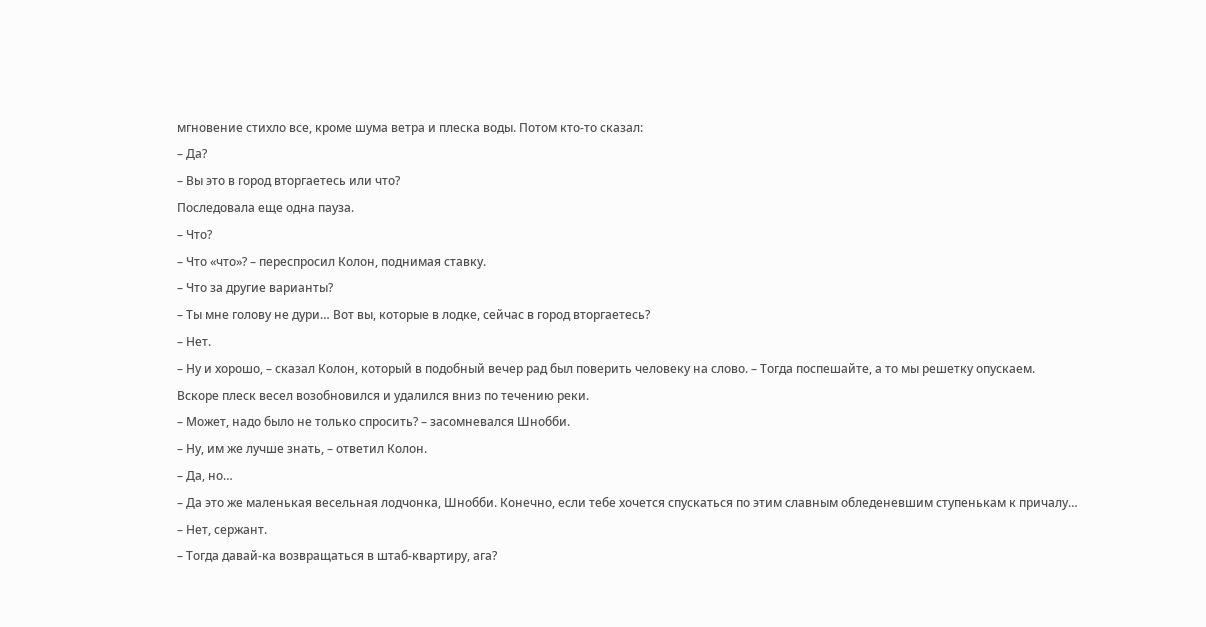мгновение стихло все, кроме шума ветра и плеска воды. Потом кто‑то сказал:
– Да?
– Вы это в город вторгаетесь или что?
Последовала еще одна пауза.
– Что?
– Что «что»? – переспросил Колон, поднимая ставку.
– Что за другие варианты?
– Ты мне голову не дури… Вот вы, которые в лодке, сейчас в город вторгаетесь?
– Нет.
– Ну и хорошо, – сказал Колон, который в подобный вечер рад был поверить человеку на слово. – Тогда поспешайте, а то мы решетку опускаем.
Вскоре плеск весел возобновился и удалился вниз по течению реки.
– Может, надо было не только спросить? – засомневался Шнобби.
– Ну, им же лучше знать, – ответил Колон.
– Да, но…
– Да это же маленькая весельная лодчонка, Шнобби. Конечно, если тебе хочется спускаться по этим славным обледеневшим ступенькам к причалу…
– Нет, сержант.
– Тогда давай‑ка возвращаться в штаб‑квартиру, ага?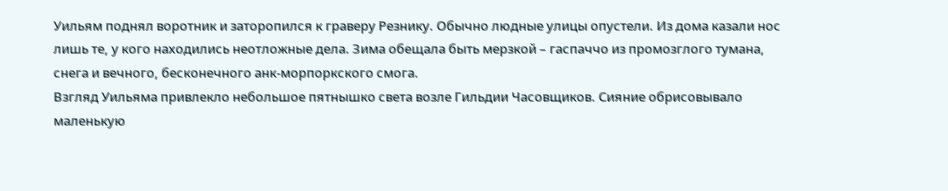Уильям поднял воротник и заторопился к граверу Резнику. Обычно людные улицы опустели. Из дома казали нос лишь те, у кого находились неотложные дела. Зима обещала быть мерзкой – гаспаччо из промозглого тумана, снега и вечного, бесконечного анк‑морпоркского смога.
Взгляд Уильяма привлекло небольшое пятнышко света возле Гильдии Часовщиков. Сияние обрисовывало маленькую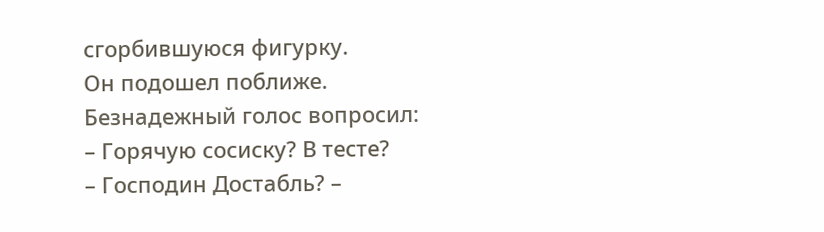сгорбившуюся фигурку.
Он подошел поближе.
Безнадежный голос вопросил:
– Горячую сосиску? В тесте?
– Господин Достабль? –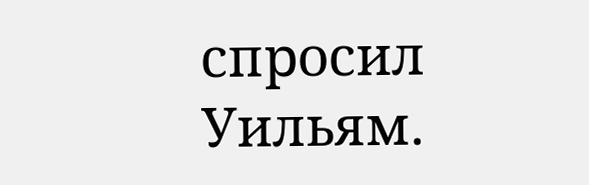спросил Уильям.